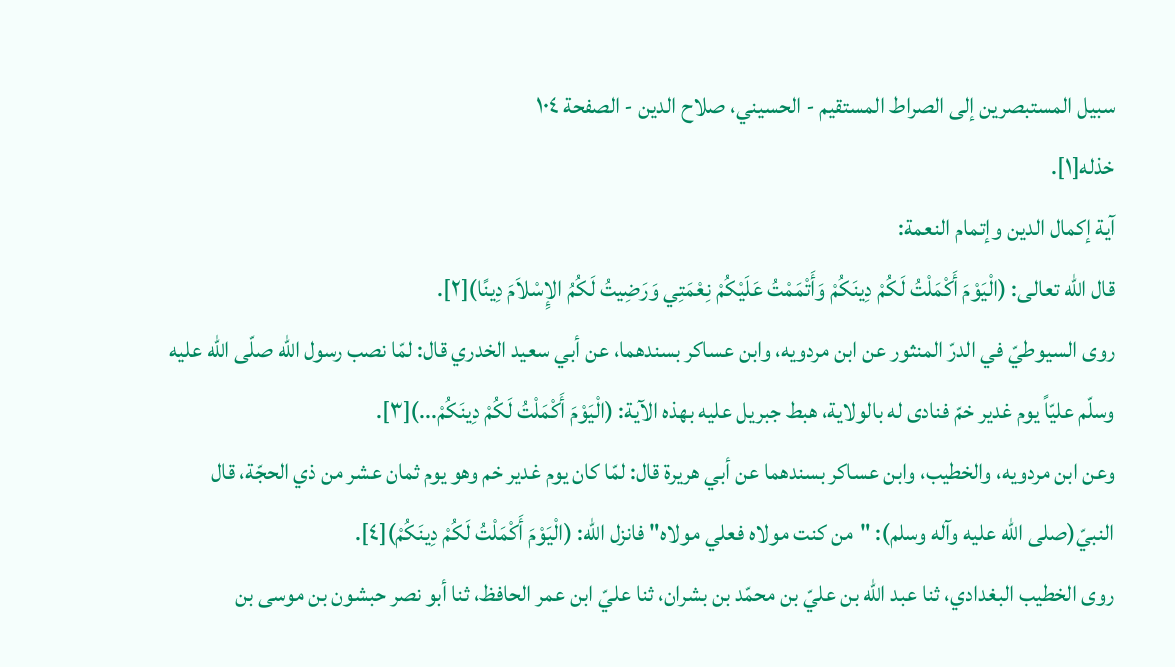سبيل المستبصرين إلى الصراط المستقيم - الحسيني، صلاح الدين - الصفحة ١٠٤
خذله[١].
آية إكمال الدين وإتمام النعمة:
قال الله تعالى: (الْيَوْمَ أَكْمَلْتُ لَكُمْ دِينَكُمْ وَأَتْمَمْتُ عَلَيْكُمْ نِعْمَتِي وَرَضِيتُ لَكُمُ الإِسْلاَمَ دِينًا)[٢].
روى السيوطيّ في الدرّ المنثور عن ابن مردويه، وابن عساكر بسندهما، عن أبي سعيد الخدري قال: لمّا نصب رسول الله صلّى الله عليه وسلّم عليّاً يوم غدير خمّ فنادى له بالولاية، هبط جبريل عليه بهذه الآية: (الْيَوْمَ أَكْمَلْتُ لَكُمْ دِينَكُمْ...)[٣].
وعن ابن مردويه، والخطيب، وابن عساكر بسندهما عن أبي هريرة قال: لمّا كان يوم غدير خم وهو يوم ثمان عشر من ذي الحجّة، قال النبيّ(صلى الله عليه وآله وسلم): "من كنت مولاه فعلي مولاه" فانزل الله: (الْيَوْمَ أَكْمَلْتُ لَكُمْ دِينَكُمْ)[٤].
روى الخطيب البغدادي، ثنا عبد الله بن عليّ بن محمّد بن بشران، ثنا عليّ ابن عمر الحافظ، ثنا أبو نصر حبشون بن موسى بن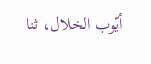أيّوب الخلال، ثنا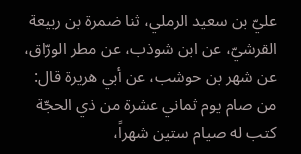عليّ بن سعيد الرملي، ثنا ضمرة بن ربيعة القرشيّ، عن ابن شوذب، عن مطر الورّاق، عن شهر بن حوشب، عن أبي هريرة قال: من صام يوم ثماني عشرة من ذي الحجّة كتب له صيام ستين شهراً،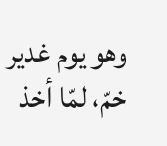وهو يوم غدير خمّ، لمّا أخذ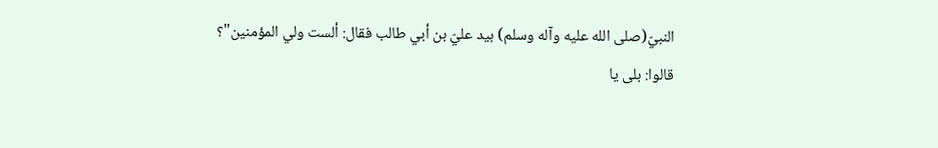النبيّ(صلى الله عليه وآله وسلم) بيد عليّ بن أبي طالب فقال: ألست ولي المؤمنين"؟
قالوا: بلى يا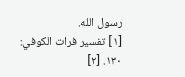رسول الله.
[١] تفسير فرات الكوفي: ١٣٠. [٢]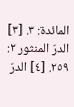المائدة: ٣. [٣] الدرّ المنثور ٢: ٢٥٩. [٤] الدرّ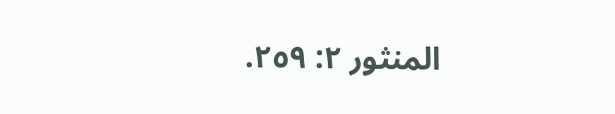المنثور ٢: ٢٥٩.